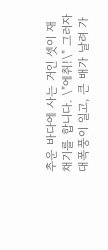추운 바다에 사는 거인 셋이 재채기를 합니다. \"에취!\" 그러자 대폭풍이 일고, 큰 배가 날려 가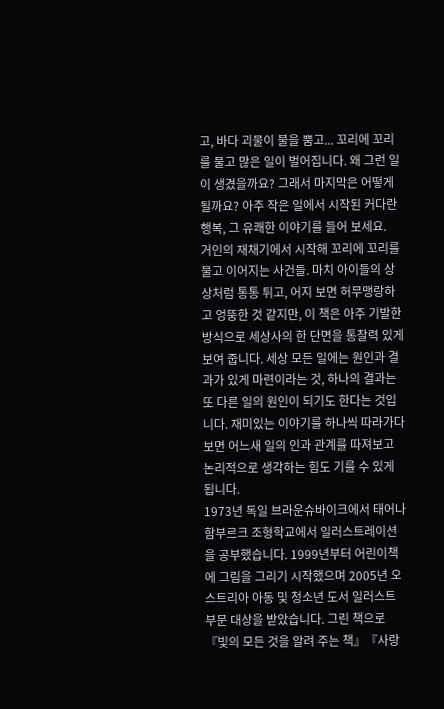고, 바다 괴물이 불을 뿜고... 꼬리에 꼬리를 물고 많은 일이 벌어집니다. 왜 그런 일이 생겼을까요? 그래서 마지막은 어떻게 될까요? 아주 작은 일에서 시작된 커다란 행복, 그 유쾌한 이야기를 들어 보세요.
거인의 재채기에서 시작해 꼬리에 꼬리를 물고 이어지는 사건들. 마치 아이들의 상상처럼 통통 튀고, 어지 보면 허무맹랑하고 엉뚱한 것 같지만, 이 책은 아주 기발한 방식으로 세상사의 한 단면을 통찰력 있게 보여 줍니다. 세상 모든 일에는 원인과 결과가 있게 마련이라는 것, 하나의 결과는 또 다른 일의 원인이 되기도 한다는 것입니다. 재미있는 이야기를 하나씩 따라가다 보면 어느새 일의 인과 관계를 따져보고 논리적으로 생각하는 힘도 기를 수 있게 됩니다.
1973년 독일 브라운슈바이크에서 태어나 함부르크 조형학교에서 일러스트레이션을 공부했습니다. 1999년부터 어린이책에 그림을 그리기 시작했으며 2005년 오스트리아 아동 및 청소년 도서 일러스트 부문 대상을 받았습니다. 그린 책으로 『빛의 모든 것을 알려 주는 책』『사랑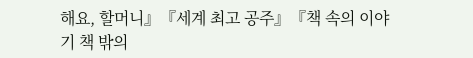해요, 할머니』『세계 최고 공주』『책 속의 이야기 책 밖의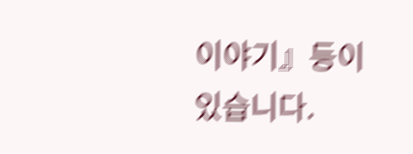이야기』등이 있습니다.